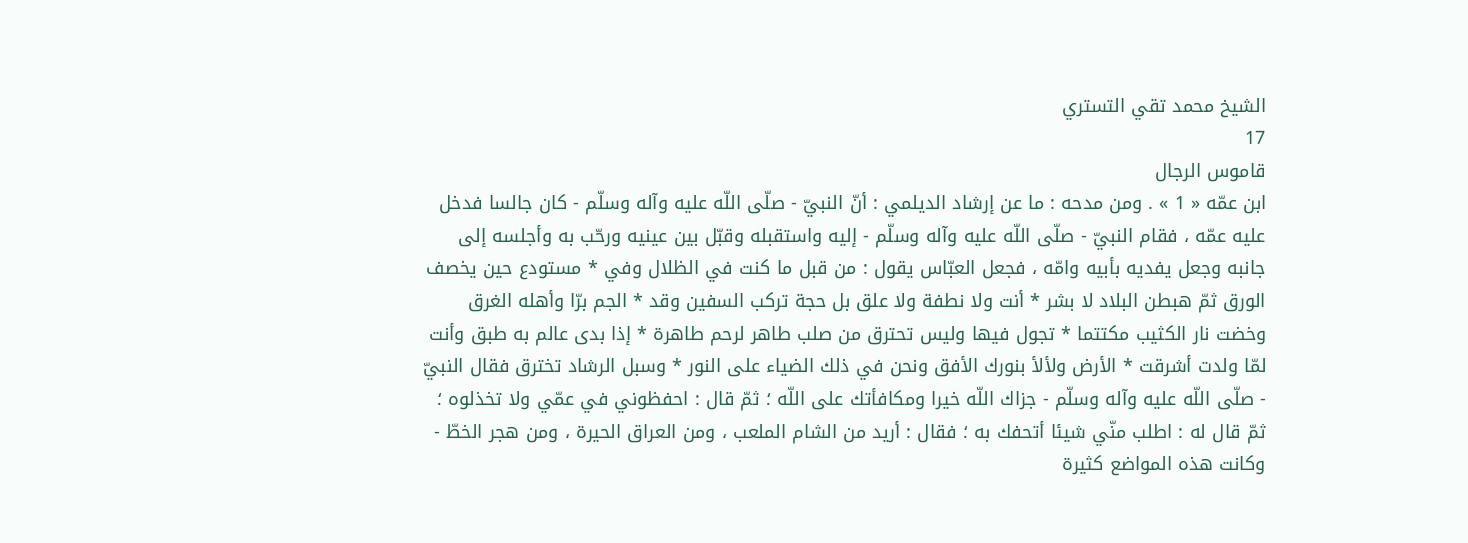الشيخ محمد تقي التستري
17
قاموس الرجال
ابن عمّه « 1 » . ومن مدحه : ما عن إرشاد الديلمي : أنّ النبيّ - صلّى اللّه عليه وآله وسلّم - كان جالسا فدخل عليه عمّه ، فقام النبيّ - صلّى اللّه عليه وآله وسلّم - إليه واستقبله وقبّل بين عينيه ورحّب به وأجلسه إلى جانبه وجعل يفديه بأبيه وامّه ، فجعل العبّاس يقول : من قبل ما كنت في الظلال وفي * مستودع حين يخصف الورق ثمّ هبطن البلاد لا بشر * أنت ولا نطفة ولا علق بل حجة تركب السفين وقد * الجم برّا وأهله الغرق وخضت نار الكثيب مكتتما * تجول فيها وليس تحترق من صلب طاهر لرحم طاهرة * إذا بدى عالم به طبق وأنت لمّا ولدت أشرقت * الأرض ولألأ بنورك الأفق ونحن في ذلك الضياء على النور * وسبل الرشاد تخترق فقال النبيّ - صلّى اللّه عليه وآله وسلّم - جزاك اللّه خيرا ومكافأتك على اللّه ؛ ثمّ قال : احفظوني في عمّي ولا تخذلوه ؛ ثمّ قال له : اطلب منّي شيئا أتحفك به ؛ فقال : أريد من الشام الملعب ، ومن العراق الحيرة ، ومن هجر الخطّ - وكانت هذه المواضع كثيرة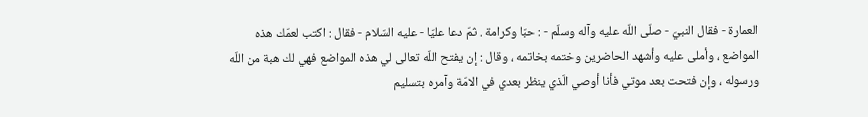العمارة - فقال النبيّ - صلّى اللّه عليه وآله وسلّم - : حبّا وكرامة . ثمّ دعا عليّا - عليه السّلام - فقال : اكتب لعمّك هذه المواضع ، وأملى عليه وأشهد الحاضرين وختمه بخاتمه ، وقال : إن يفتح اللّه تعالى لي هذه المواضع فهي لك هبة من اللّه ورسوله ، وإن فتحت بعد موتي فأنا أوصي الّذي ينظر بعدي في الامّة وآمره بتسليم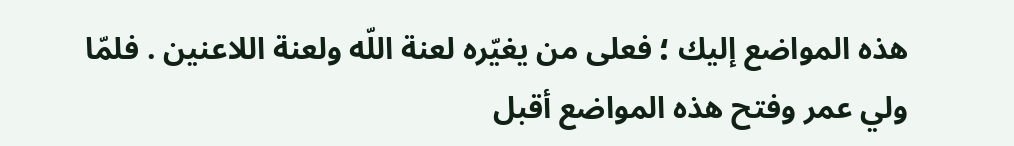هذه المواضع إليك ؛ فعلى من يغيّره لعنة اللّه ولعنة اللاعنين . فلمّا ولي عمر وفتح هذه المواضع أقبل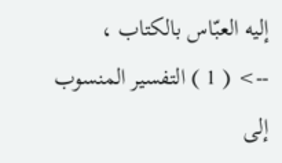إليه العبّاس بالكتاب ،
--> ( 1 ) التفسير المنسوب إلى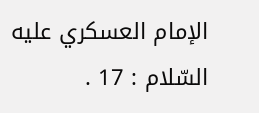الإمام العسكري عليه السّلام : 17 .